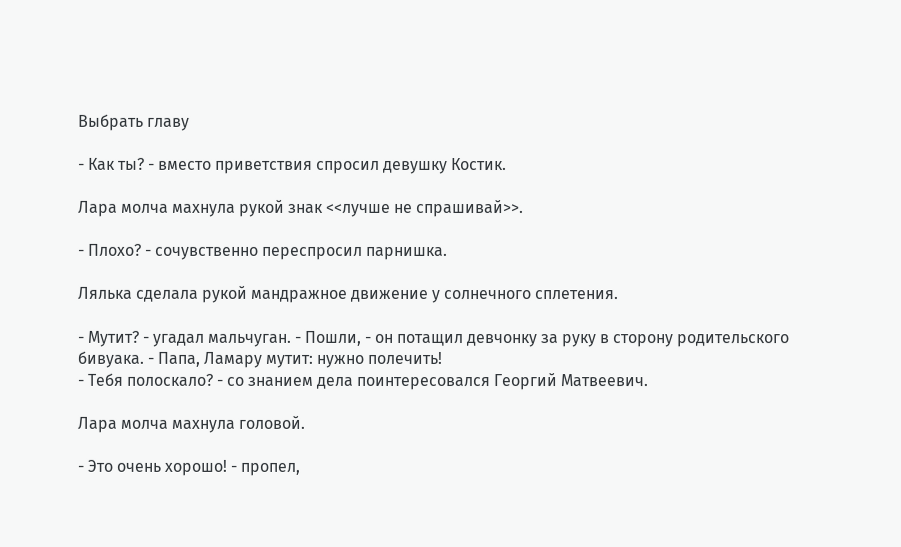Выбрать главу

- Как ты? - вместо приветствия спросил девушку Костик.

Лара молча махнула рукой знак <<лучше не спрашивай>>.

- Плохо? - сочувственно переспросил парнишка.

Лялька сделала рукой мандражное движение у солнечного сплетения.

- Мутит? - угадал мальчуган. - Пошли, - он потащил девчонку за руку в сторону родительского бивуака. - Папа, Ламару мутит: нужно полечить!
- Тебя полоскало? - со знанием дела поинтересовался Георгий Матвеевич.

Лара молча махнула головой.

- Это очень хорошо! - пропел,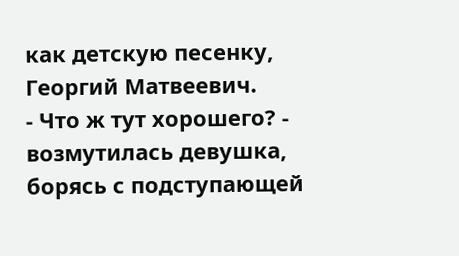как детскую песенку, Георгий Матвеевич.
- Что ж тут хорошего? - возмутилась девушка, борясь с подступающей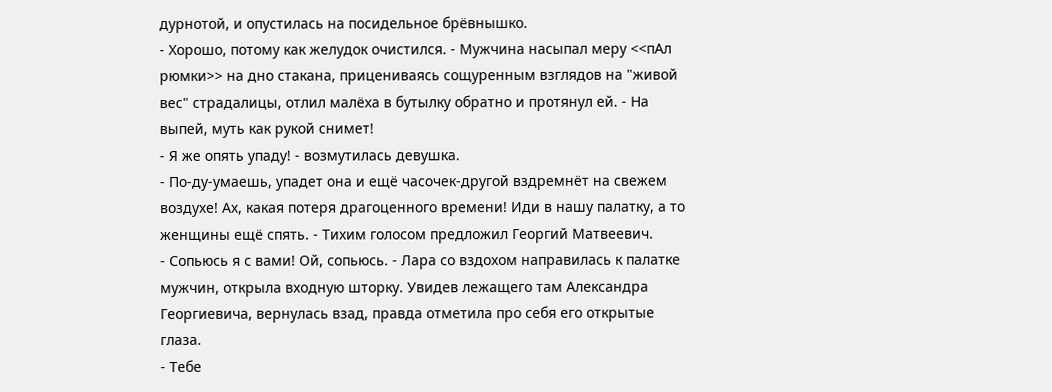дурнотой, и опустилась на посидельное брёвнышко.
- Хорошо, потому как желудок очистился. - Мужчина насыпал меру <<пАл рюмки>> на дно стакана, прицениваясь сощуренным взглядов на "живой вес" страдалицы, отлил малёха в бутылку обратно и протянул ей. - На выпей, муть как рукой снимет!
- Я же опять упаду! - возмутилась девушка.
- По-ду-умаешь, упадет она и ещё часочек-другой вздремнёт на свежем воздухе! Ах, какая потеря драгоценного времени! Иди в нашу палатку, а то женщины ещё спять. - Тихим голосом предложил Георгий Матвеевич.
- Сопьюсь я с вами! Ой, сопьюсь. - Лара со вздохом направилась к палатке мужчин, открыла входную шторку. Увидев лежащего там Александра Георгиевича, вернулась взад, правда отметила про себя его открытые глаза.
- Тебе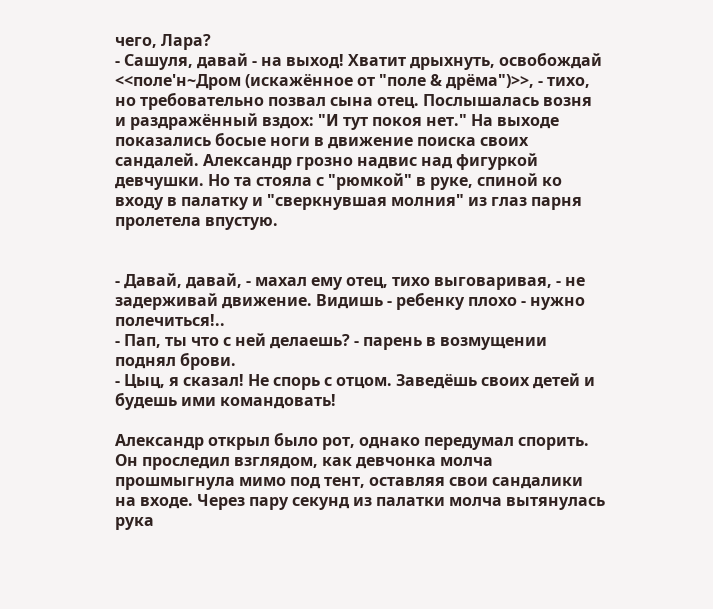чего, Лара?
- Сашуля, давай - на выход! Хватит дрыхнуть, освобождай <<поле'н~Дром (искажённое от "поле & дрёма")>>, - тихо, но требовательно позвал сына отец. Послышалась возня и раздражённый вздох: "И тут покоя нет." На выходе показались босые ноги в движение поиска своих сандалей. Александр грозно надвис над фигуркой девчушки. Но та стояла с "рюмкой" в руке, спиной ко входу в палатку и "сверкнувшая молния" из глаз парня пролетела впустую.


- Давай, давай, - махал ему отец, тихо выговаривая, - не задерживай движение. Видишь - ребенку плохо - нужно полечиться!..
- Пап, ты что с ней делаешь? - парень в возмущении поднял брови.
- Цыц, я сказал! Не спорь с отцом. Заведёшь своих детей и будешь ими командовать!

Александр открыл было рот, однако передумал спорить. Он проследил взглядом, как девчонка молча прошмыгнула мимо под тент, оставляя свои сандалики на входе. Через пару секунд из палатки молча вытянулась рука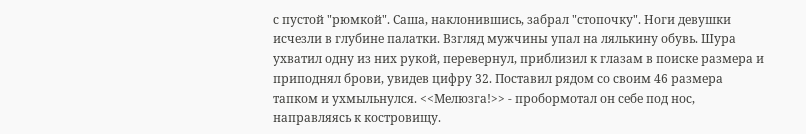с пустой "рюмкой". Саша, наклонившись, забрал "стопочку". Ноги девушки исчезли в глубине палатки. Взгляд мужчины упал на лялькину обувь. Шура ухватил одну из них рукой, перевернул, приблизил к глазам в поиске размера и приподнял брови, увидев цифру 32. Поставил рядом со своим 46 размера тапком и ухмыльнулся. <<Мелюзга!>> - пробормотал он себе под нос, направляясь к костровищу.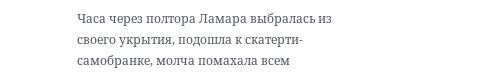Часа через полтора Ламара выбралась из своего укрытия, подошла к скатерти-самобранке, молча помахала всем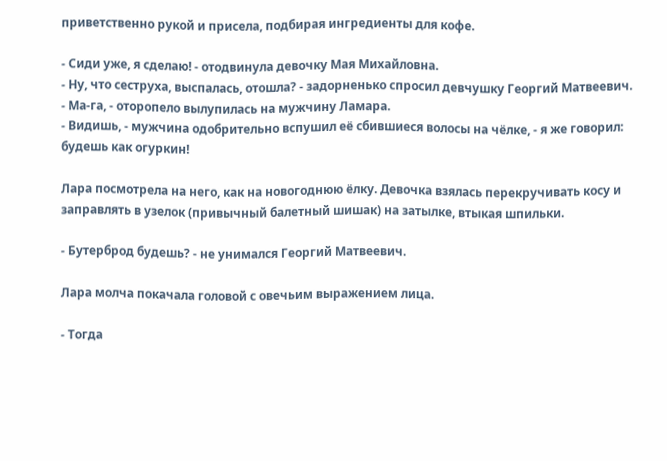приветственно рукой и присела, подбирая ингредиенты для кофе.

- Сиди уже, я сделаю! - отодвинула девочку Мая Михайловна.
- Ну, что сеструха, выспалась, отошла? - задорненько спросил девчушку Георгий Матвеевич.
- Ма-га, - оторопело вылупилась на мужчину Ламара.
- Видишь, - мужчина одобрительно вспушил её сбившиеся волосы на чёлке, - я же говорил: будешь как огуркин!

Лара посмотрела на него, как на новогоднюю ёлку. Девочка взялась перекручивать косу и заправлять в узелок (привычный балетный шишак) на затылке, втыкая шпильки.

- Бутерброд будешь? - не унимался Георгий Матвеевич.

Лара молча покачала головой с овечьим выражением лица.

- Тогда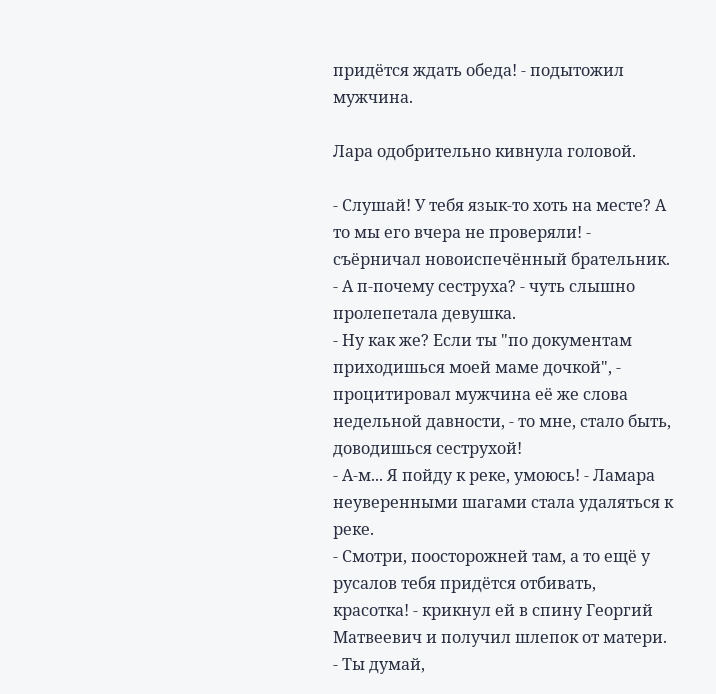придётся ждать обеда! - подытожил мужчина.

Лара одобрительно кивнула головой.

- Слушай! У тебя язык-то хоть на месте? А то мы его вчера не проверяли! - съёрничал новоиспечённый брательник.
- А п-почему сеструха? - чуть слышно пролепетала девушка.
- Ну как же? Если ты "по документам приходишься моей маме дочкой", - процитировал мужчина её же слова недельной давности, - то мне, стало быть, доводишься сеструхой!
- А-м... Я пойду к реке, умоюсь! - Ламара неуверенными шагами стала удаляться к реке.
- Смотри, поосторожней там, а то ещё у русалов тебя придётся отбивать, красотка! - крикнул ей в спину Георгий Матвеевич и получил шлепок от матери.
- Ты думай,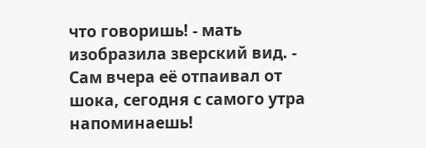что говоришь! - мать изобразила зверский вид. - Сам вчера её отпаивал от шока, сегодня с самого утра напоминаешь!